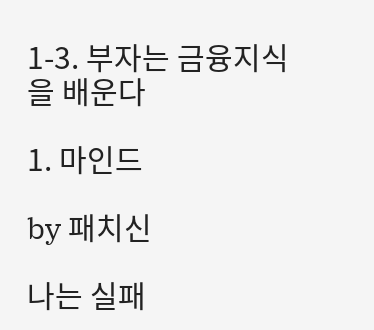1-3. 부자는 금융지식을 배운다

1. 마인드

by 패치신

나는 실패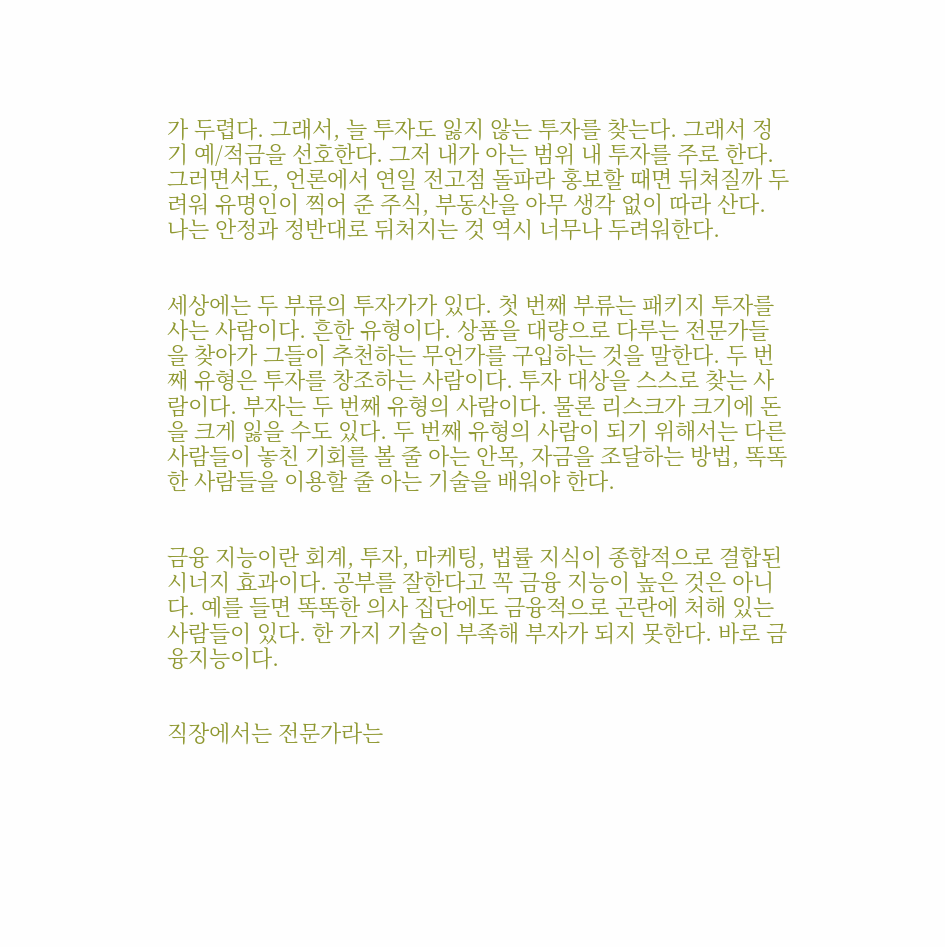가 두렵다. 그래서, 늘 투자도 잃지 않는 투자를 찾는다. 그래서 정기 예/적금을 선호한다. 그저 내가 아는 범위 내 투자를 주로 한다. 그러면서도, 언론에서 연일 전고점 돌파라 홍보할 때면 뒤쳐질까 두려워 유명인이 찍어 준 주식, 부동산을 아무 생각 없이 따라 산다. 나는 안정과 정반대로 뒤처지는 것 역시 너무나 두려워한다.


세상에는 두 부류의 투자가가 있다. 첫 번째 부류는 패키지 투자를 사는 사람이다. 흔한 유형이다. 상품을 대량으로 다루는 전문가들을 찾아가 그들이 추천하는 무언가를 구입하는 것을 말한다. 두 번째 유형은 투자를 창조하는 사람이다. 투자 대상을 스스로 찾는 사람이다. 부자는 두 번째 유형의 사람이다. 물론 리스크가 크기에 돈을 크게 잃을 수도 있다. 두 번째 유형의 사람이 되기 위해서는 다른 사람들이 놓친 기회를 볼 줄 아는 안목, 자금을 조달하는 방법, 똑똑한 사람들을 이용할 줄 아는 기술을 배워야 한다.


금융 지능이란 회계, 투자, 마케팅, 법률 지식이 종합적으로 결합된 시너지 효과이다. 공부를 잘한다고 꼭 금융 지능이 높은 것은 아니다. 예를 들면 똑똑한 의사 집단에도 금융적으로 곤란에 처해 있는 사람들이 있다. 한 가지 기술이 부족해 부자가 되지 못한다. 바로 금융지능이다.


직장에서는 전문가라는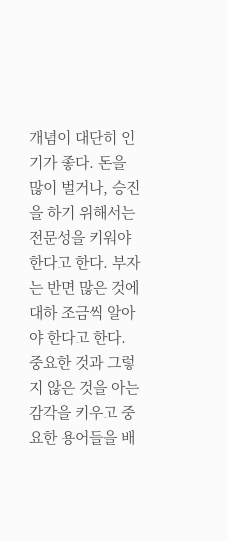개념이 대단히 인기가 좋다. 돈을 많이 벌거나, 승진을 하기 위해서는 전문성을 키워야 한다고 한다. 부자는 반면 많은 것에 대하 조금씩 알아야 한다고 한다. 중요한 것과 그렇지 않은 것을 아는 감각을 키우고 중요한 용어들을 배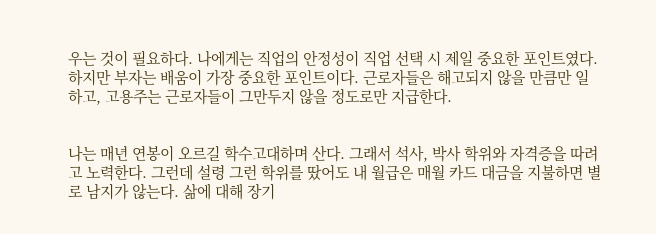우는 것이 필요하다. 나에게는 직업의 안정성이 직업 선택 시 제일 중요한 포인트였다. 하지만 부자는 배움이 가장 중요한 포인트이다. 근로자들은 해고되지 않을 만큼만 일하고, 고용주는 근로자들이 그만두지 않을 정도로만 지급한다.


나는 매년 연봉이 오르길 학수고대하며 산다. 그래서 석사, 박사 학위와 자격증을 따려고 노력한다. 그런데 설령 그런 학위를 땄어도 내 월급은 매월 카드 대금을 지불하면 별로 남지가 않는다. 삶에 대해 장기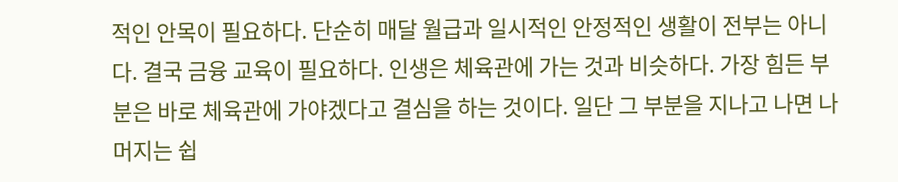적인 안목이 필요하다. 단순히 매달 월급과 일시적인 안정적인 생활이 전부는 아니다. 결국 금융 교육이 필요하다. 인생은 체육관에 가는 것과 비슷하다. 가장 힘든 부분은 바로 체육관에 가야겠다고 결심을 하는 것이다. 일단 그 부분을 지나고 나면 나머지는 쉽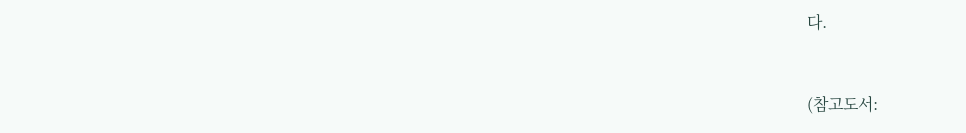다.


(참고도서: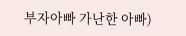부자아빠 가난한 아빠)